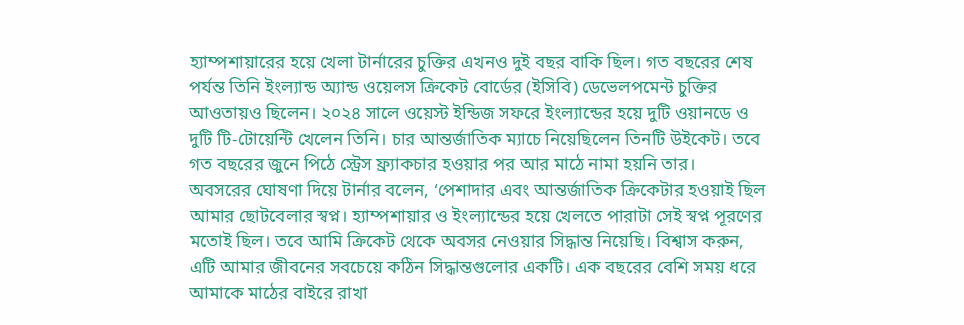হ্যাম্পশায়ারের হয়ে খেলা টার্নারের চুক্তির এখনও দুই বছর বাকি ছিল। গত বছরের শেষ পর্যন্ত তিনি ইংল্যান্ড অ্যান্ড ওয়েলস ক্রিকেট বোর্ডের (ইসিবি) ডেভেলপমেন্ট চুক্তির আওতায়ও ছিলেন। ২০২৪ সালে ওয়েস্ট ইন্ডিজ সফরে ইংল্যান্ডের হয়ে দুটি ওয়ানডে ও দুটি টি-টোয়েন্টি খেলেন তিনি। চার আন্তর্জাতিক ম্যাচে নিয়েছিলেন তিনটি উইকেট। তবে গত বছরের জুনে পিঠে স্ট্রেস ফ্র্যাকচার হওয়ার পর আর মাঠে নামা হয়নি তার।
অবসরের ঘোষণা দিয়ে টার্নার বলেন, ‘পেশাদার এবং আন্তর্জাতিক ক্রিকেটার হওয়াই ছিল আমার ছোটবেলার স্বপ্ন। হ্যাম্পশায়ার ও ইংল্যান্ডের হয়ে খেলতে পারাটা সেই স্বপ্ন পূরণের মতোই ছিল। তবে আমি ক্রিকেট থেকে অবসর নেওয়ার সিদ্ধান্ত নিয়েছি। বিশ্বাস করুন, এটি আমার জীবনের সবচেয়ে কঠিন সিদ্ধান্তগুলোর একটি। এক বছরের বেশি সময় ধরে আমাকে মাঠের বাইরে রাখা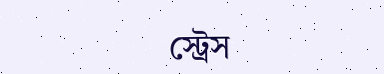স্ট্রেস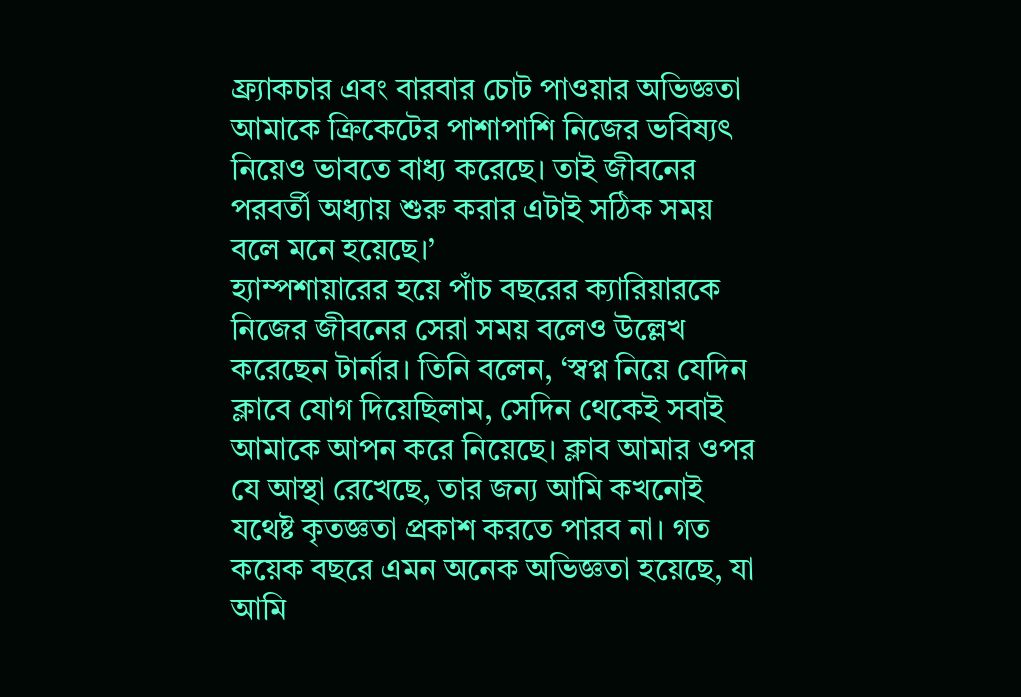ফ্র্যাকচার এবং বারবার চোট পাওয়ার অভিজ্ঞতা আমাকে ক্রিকেটের পাশাপাশি নিজের ভবিষ্যৎ নিয়েও ভাবতে বাধ্য করেছে। তাই জীবনের পরবর্তী অধ্যায় শুরু করার এটাই সঠিক সময় বলে মনে হয়েছে।’
হ্যাম্পশায়ারের হয়ে পাঁচ বছরের ক্যারিয়ারকে নিজের জীবনের সেরা সময় বলেও উল্লেখ করেছেন টার্নার। তিনি বলেন, ‘স্বপ্ন নিয়ে যেদিন ক্লাবে যোগ দিয়েছিলাম, সেদিন থেকেই সবাই আমাকে আপন করে নিয়েছে। ক্লাব আমার ওপর যে আস্থা রেখেছে, তার জন্য আমি কখনোই যথেষ্ট কৃতজ্ঞতা প্রকাশ করতে পারব না। গত কয়েক বছরে এমন অনেক অভিজ্ঞতা হয়েছে, যা আমি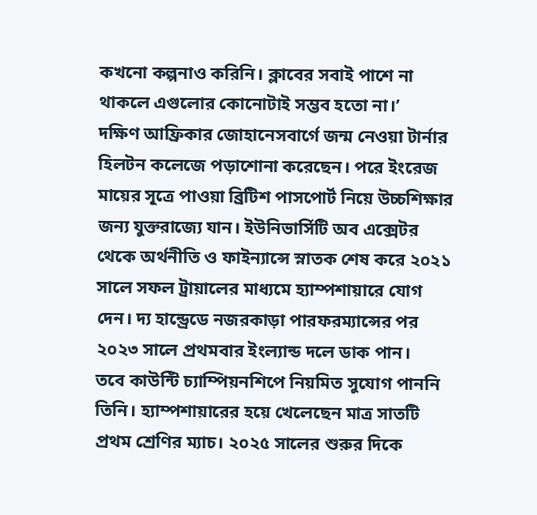কখনো কল্পনাও করিনি। ক্লাবের সবাই পাশে না থাকলে এগুলোর কোনোটাই সম্ভব হতো না।’
দক্ষিণ আফ্রিকার জোহানেসবার্গে জন্ম নেওয়া টার্নার হিলটন কলেজে পড়াশোনা করেছেন। পরে ইংরেজ মায়ের সূত্রে পাওয়া ব্রিটিশ পাসপোর্ট নিয়ে উচ্চশিক্ষার জন্য যুক্তরাজ্যে যান। ইউনিভার্সিটি অব এক্সেটর থেকে অর্থনীতি ও ফাইন্যান্সে স্নাতক শেষ করে ২০২১ সালে সফল ট্রায়ালের মাধ্যমে হ্যাম্পশায়ারে যোগ দেন। দ্য হান্ড্রেডে নজরকাড়া পারফরম্যান্সের পর ২০২৩ সালে প্রথমবার ইংল্যান্ড দলে ডাক পান।
তবে কাউন্টি চ্যাম্পিয়নশিপে নিয়মিত সুযোগ পাননি তিনি। হ্যাম্পশায়ারের হয়ে খেলেছেন মাত্র সাতটি প্রথম শ্রেণির ম্যাচ। ২০২৫ সালের শুরুর দিকে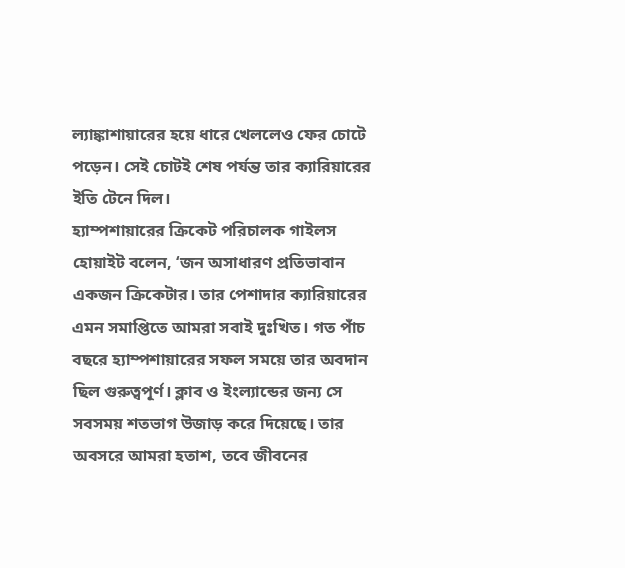ল্যাঙ্কাশায়ারের হয়ে ধারে খেললেও ফের চোটে পড়েন। সেই চোটই শেষ পর্যন্ত তার ক্যারিয়ারের ইতি টেনে দিল।
হ্যাম্পশায়ারের ক্রিকেট পরিচালক গাইলস হোয়াইট বলেন, ‘জন অসাধারণ প্রতিভাবান একজন ক্রিকেটার। তার পেশাদার ক্যারিয়ারের এমন সমাপ্তিতে আমরা সবাই দুঃখিত। গত পাঁচ বছরে হ্যাম্পশায়ারের সফল সময়ে তার অবদান ছিল গুরুত্বপূর্ণ। ক্লাব ও ইংল্যান্ডের জন্য সে সবসময় শতভাগ উজাড় করে দিয়েছে। তার অবসরে আমরা হতাশ, তবে জীবনের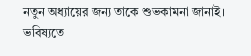নতুন অধ্যায়ের জন্য তাকে শুভকামনা জানাই। ভবিষ্যতে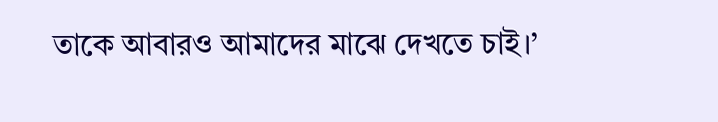তাকে আবারও আমাদের মাঝে দেখতে চাই।’